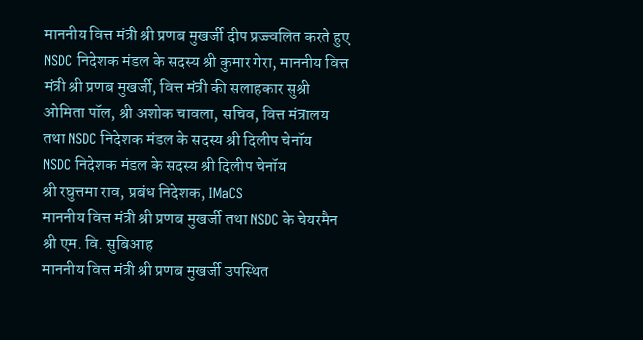माननीय वित्त मंत्री श्री प्रणब मुखर्जी दीप प्रज्ज्वलित करते हुए
NSDC निदेशक मंडल के सदस्य श्री कुमार गेरा, माननीय वित्त मंत्री श्री प्रणब मुखर्जी, वित्त मंत्री की सलाहकार सुश्री ओमिता पॉल, श्री अशोक चावला, सचिव, वित्त मंत्रालय तथा NSDC निदेशक मंडल के सदस्य श्री दिलीप चेनॉय
NSDC निदेशक मंडल के सदस्य श्री दिलीप चेनॉय
श्री रघुत्तमा राव, प्रबंध निदेशक, IMaCS
माननीय वित्त मंत्री श्री प्रणब मुखर्जी तथा NSDC के चेयरमैन श्री एम. वि. सुबिआह
माननीय वित्त मंत्री श्री प्रणब मुखर्जी उपस्थित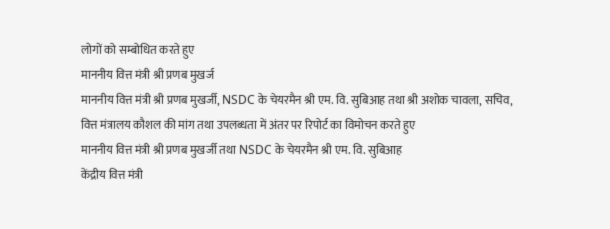लोगों को सम्बोधित करते हुए
माननीय वित्त मंत्री श्री प्रणब मुखर्ज
माननीय वित्त मंत्री श्री प्रणब मुखर्जी, NSDC के चेयरमैन श्री एम. वि. सुबिआह तथा श्री अशोक चावला, सचिव, वित्त मंत्रालय कौशल की मांग तथा उपलब्धता में अंतर पर रिपोर्ट का विमोचन करते हुए
माननीय वित्त मंत्री श्री प्रणब मुखर्जी तथा NSDC के चेयरमैन श्री एम. वि. सुबिआह
केंद्रीय वित्त मंत्री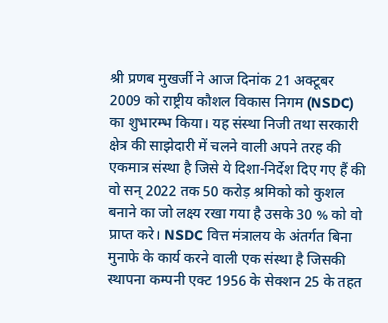श्री प्रणब मुखर्जी ने आज दिनांक 21 अक्टूबर 2009 को राष्ट्रीय कौशल विकास निगम (NSDC) का शुभारम्भ किया। यह संस्था निजी तथा सरकारी क्षेत्र की साझेदारी में चलने वाली अपने तरह की एकमात्र संस्था है जिसे ये दिशा-निर्देश दिए गए हैं की वो सन् 2022 तक 50 करोड़ श्रमिको को कुशल बनाने का जो लक्ष्य रखा गया है उसके 30 % को वो प्राप्त करे। NSDC वित्त मंत्रालय के अंतर्गत बिना मुनाफे के कार्य करने वाली एक संस्था है जिसकी स्थापना कम्पनी एक्ट 1956 के सेक्शन 25 के तहत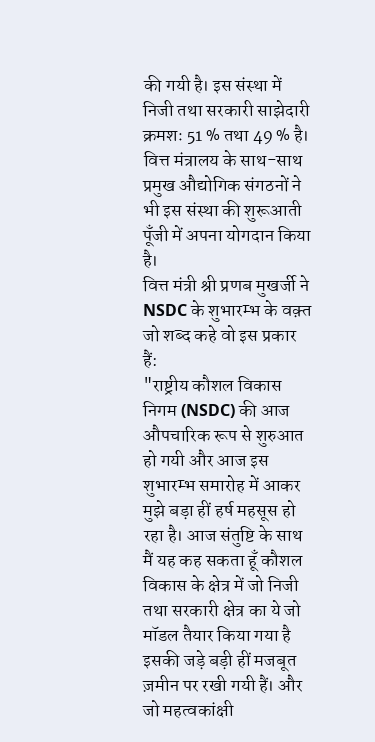की गयी है। इस संस्था में निजी तथा सरकारी साझेदारी क्रमशः 51 % तथा 49 % है। वित्त मंत्रालय के साथ-साथ प्रमुख औद्योगिक संगठनों ने भी इस संस्था की शुरूआती पूँजी में अपना योगदान किया है।
वित्त मंत्री श्री प्रणब मुखर्जी ने NSDC के शुभारम्भ के वक़्त जो शब्द कहे वो इस प्रकार हैं:
"राष्ट्रीय कौशल विकास निगम (NSDC) की आज औपचारिक रूप से शुरुआत हो गयी और आज इस शुभारम्भ समारोह में आकर मुझे बड़ा हीं हर्ष महसूस हो रहा है। आज संतुष्टि के साथ मैं यह कह सकता हूँ कौशल विकास के क्षेत्र में जो निजी तथा सरकारी क्षेत्र का ये जो मॉडल तैयार किया गया है इसकी जड़े बड़ी हीं मजबूत ज़मीन पर रखी गयी हैं। और जो महत्वकांक्षी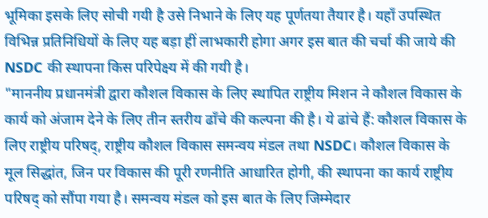भूमिका इसके लिए सोची गयी है उसे निभाने के लिए यह पूर्णतया तैयार है। यहाँ उपस्थित विभिन्न प्रतिनिधियों के लिए यह बड़ा हीं लाभकारी होगा अगर इस बात की चर्चा की जाये की NSDC की स्थापना किस परिपेक्ष्य में की गयी है।
"माननीय प्रधानमंत्री द्वारा कौशल विकास के लिए स्थापित राष्ट्रीय मिशन ने कौशल विकास के कार्य को अंजाम देने के लिए तीन स्तरीय ढाँचे की कल्पना की है। ये ढांचे हैं: कौशल विकास के लिए राष्ट्रीय परिषद्, राष्ट्रीय कौशल विकास समन्वय मंडल तथा NSDC। कौशल विकास के मूल सिद्धांत, जिन पर विकास की पूरी रणनीति आधारित होगी, की स्थापना का कार्य राष्ट्रीय परिषद् को सौंपा गया है। समन्वय मंडल को इस बात के लिए जिम्मेदार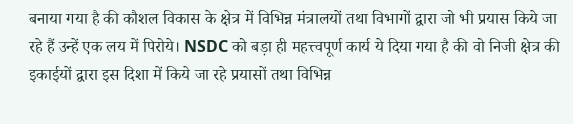बनाया गया है की कौशल विकास के क्षेत्र में विभिन्न मंत्रालयों तथा विभागों द्वारा जो भी प्रयास किये जा रहे हैं उन्हें एक लय में पिरोये। NSDC को बड़ा ही महत्त्वपूर्ण कार्य ये दिया गया है की वो निजी क्षेत्र की इकाईयों द्वारा इस दिशा में किये जा रहे प्रयासों तथा विभिन्न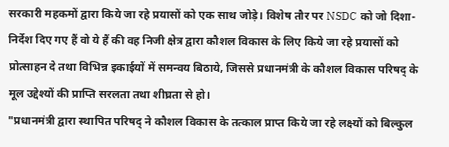सरकारी महकमों द्वारा किये जा रहे प्रयासों को एक साथ जोड़े। विशेष तौर पर NSDC को जो दिशा-निर्देश दिए गए हैं वो ये हैं की वह निजी क्षेत्र द्वारा कौशल विकास के लिए किये जा रहे प्रयासों को प्रोत्साहन दे तथा विभिन्न इकाईयों में समन्वय बिठाये, जिससे प्रधानमंत्री के कौशल विकास परिषद् के मूल उद्देश्यों की प्राप्ति सरलता तथा शीघ्रता से हो।
"प्रधानमंत्री द्वारा स्थापित परिषद् ने कौशल विकास के तत्काल प्राप्त किये जा रहे लक्ष्यों को बिल्कुल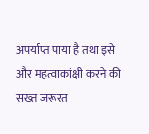अपर्याप्त पाया है तथा इसे और महत्वाकांक्षी करने की सख्त जरूरत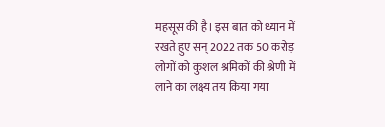महसूस की है। इस बात को ध्यान में रखते हुए सन् 2022 तक 50 करोड़ लोगों को कुशल श्रमिकों की श्रेणी में लाने का लक्ष्य तय किया गया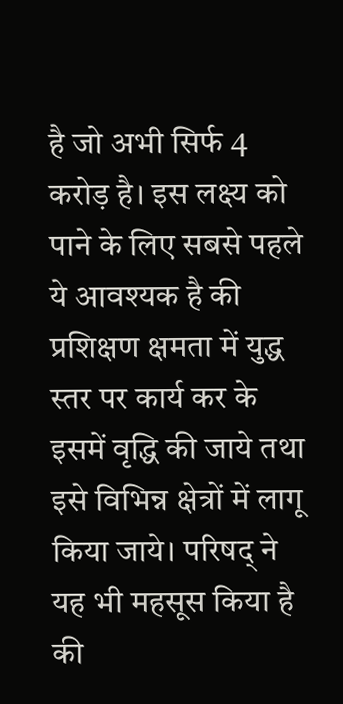है जो अभी सिर्फ 4 करोड़ है। इस लक्ष्य को पाने के लिए सबसे पहले ये आवश्यक है की प्रशिक्षण क्षमता में युद्ध स्तर पर कार्य कर के इसमें वृद्धि की जाये तथा इसे विभिन्न क्षेत्रों में लागू किया जाये। परिषद् ने यह भी महसूस किया है की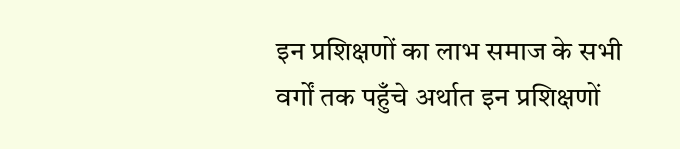इन प्रशिक्षणों का लाभ समाज के सभी वर्गों तक पहुँचे अर्थात इन प्रशिक्षणों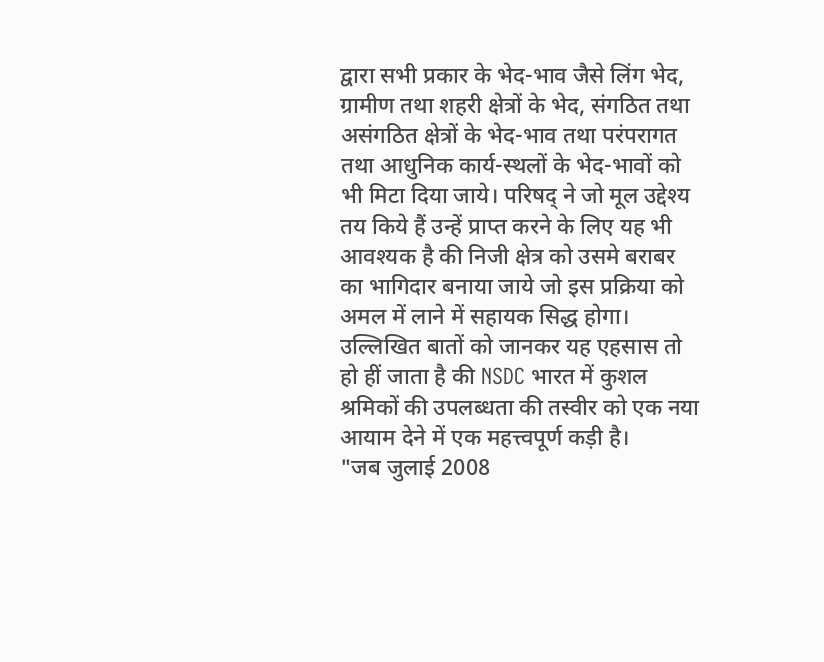द्वारा सभी प्रकार के भेद-भाव जैसे लिंग भेद, ग्रामीण तथा शहरी क्षेत्रों के भेद, संगठित तथा असंगठित क्षेत्रों के भेद-भाव तथा परंपरागत तथा आधुनिक कार्य-स्थलों के भेद-भावों को भी मिटा दिया जाये। परिषद् ने जो मूल उद्देश्य तय किये हैं उन्हें प्राप्त करने के लिए यह भी आवश्यक है की निजी क्षेत्र को उसमे बराबर का भागिदार बनाया जाये जो इस प्रक्रिया को अमल में लाने में सहायक सिद्ध होगा। उल्लिखित बातों को जानकर यह एहसास तो हो हीं जाता है की NSDC भारत में कुशल श्रमिकों की उपलब्धता की तस्वीर को एक नया आयाम देने में एक महत्त्वपूर्ण कड़ी है।
"जब जुलाई 2008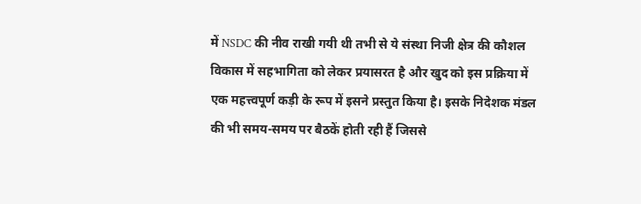में NSDC की नीव राखी गयी थी तभी से ये संस्था निजी क्षेत्र की कौशल विकास में सहभागिता को लेकर प्रयासरत है और खुद को इस प्रक्रिया में एक महत्त्वपूर्ण कड़ी के रूप में इसने प्रस्तुत किया है। इसके निदेशक मंडल की भी समय-समय पर बैठकें होती रही हैं जिससे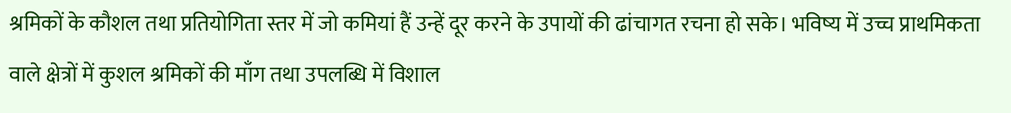श्रमिकों के कौशल तथा प्रतियोगिता स्तर में जो कमियां हैं उन्हें दूर करने के उपायों की ढांचागत रचना हो सके। भविष्य में उच्च प्राथमिकता वाले क्षेत्रों में कुशल श्रमिकों की माँग तथा उपलब्धि में विशाल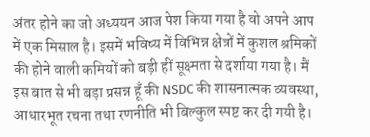अंतर होने का जो अध्ययन आज पेश किया गया है वो अपने आप में एक मिसाल है। इसमें भविष्य में विभिन्न क्षेत्रों में कुशल श्रमिकों की होने वाली कमियों को बड़ी हीं सूक्ष्मता से दर्शाया गया है। मैं इस बात से भी बड़ा प्रसन्न हूँ की NSDC की शासनात्मक व्यवस्था, आधारभूत रचना तथा रणनीति भी बिल्कुल स्पष्ट कर दी गयी है।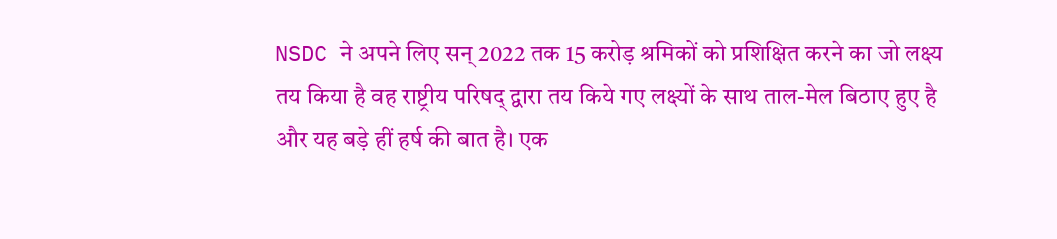NSDC ने अपने लिए सन् 2022 तक 15 करोड़ श्रमिकों को प्रशिक्षित करने का जो लक्ष्य तय किया है वह राष्ट्रीय परिषद् द्वारा तय किये गए लक्ष्यों के साथ ताल-मेल बिठाए हुए है और यह बड़े हीं हर्ष की बात है। एक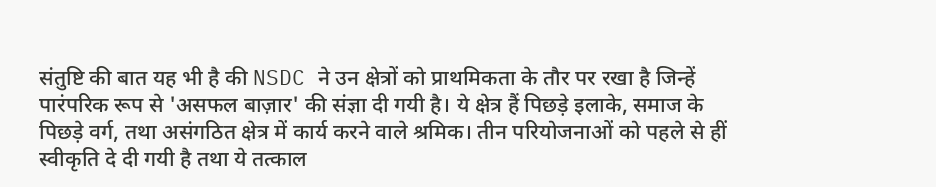संतुष्टि की बात यह भी है की NSDC ने उन क्षेत्रों को प्राथमिकता के तौर पर रखा है जिन्हें पारंपरिक रूप से 'असफल बाज़ार' की संज्ञा दी गयी है। ये क्षेत्र हैं पिछड़े इलाके, समाज के पिछड़े वर्ग, तथा असंगठित क्षेत्र में कार्य करने वाले श्रमिक। तीन परियोजनाओं को पहले से हीं स्वीकृति दे दी गयी है तथा ये तत्काल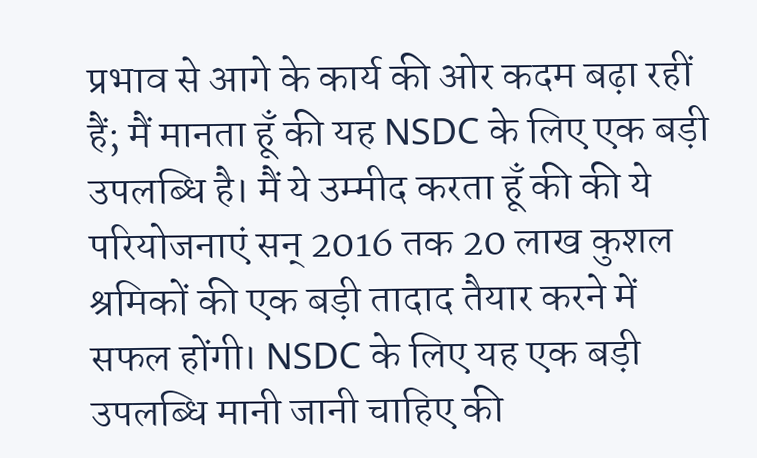प्रभाव से आगे के कार्य की ओर कदम बढ़ा रहीं हैं; मैं मानता हूँ की यह NSDC के लिए एक बड़ी उपलब्धि है। मैं ये उम्मीद करता हूँ की की ये परियोजनाएं सन् 2016 तक 20 लाख कुशल श्रमिकों की एक बड़ी तादाद तैयार करने में सफल होंगी। NSDC के लिए यह एक बड़ी उपलब्धि मानी जानी चाहिए की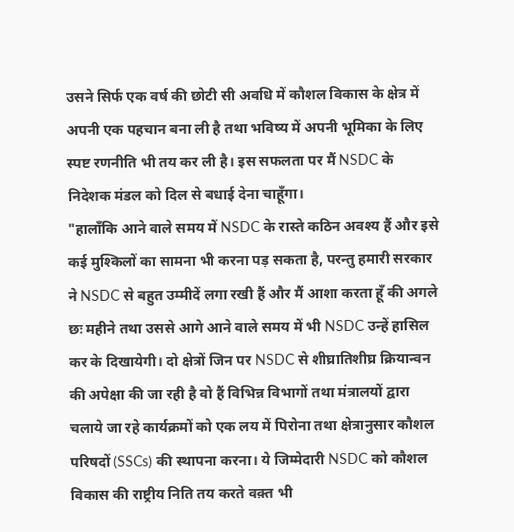उसने सिर्फ एक वर्ष की छोटी सी अवधि में कौशल विकास के क्षेत्र में अपनी एक पहचान बना ली है तथा भविष्य में अपनी भूमिका के लिए स्पष्ट रणनीति भी तय कर ली है। इस सफलता पर मैं NSDC के निदेशक मंडल को दिल से बधाई देना चाहूँगा।
"हालाँकि आने वाले समय में NSDC के रास्ते कठिन अवश्य हैं और इसे कई मुश्किलों का सामना भी करना पड़ सकता है, परन्तु हमारी सरकार ने NSDC से बहुत उम्मीदें लगा रखी हैं और मैं आशा करता हूँ की अगले छः महीने तथा उससे आगे आने वाले समय में भी NSDC उन्हें हासिल कर के दिखायेगी। दो क्षेत्रों जिन पर NSDC से शीघ्रातिशीघ्र क्रियान्वन की अपेक्षा की जा रही है वो हैं विभिन्न विभागों तथा मंत्रालयों द्वारा चलाये जा रहे कार्यक्रमों को एक लय में पिरोना तथा क्षेत्रानुसार कौशल परिषदों (SSCs) की स्थापना करना। ये जिम्मेदारी NSDC को कौशल विकास की राष्ट्रीय निति तय करते वक़्त भी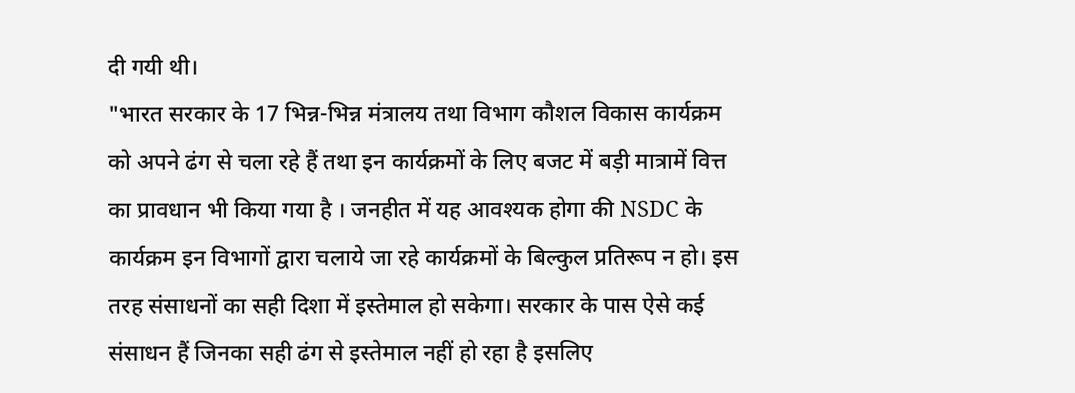दी गयी थी।
"भारत सरकार के 17 भिन्न-भिन्न मंत्रालय तथा विभाग कौशल विकास कार्यक्रम को अपने ढंग से चला रहे हैं तथा इन कार्यक्रमों के लिए बजट में बड़ी मात्रामें वित्त का प्रावधान भी किया गया है । जनहीत में यह आवश्यक होगा की NSDC के कार्यक्रम इन विभागों द्वारा चलाये जा रहे कार्यक्रमों के बिल्कुल प्रतिरूप न हो। इस तरह संसाधनों का सही दिशा में इस्तेमाल हो सकेगा। सरकार के पास ऐसे कई संसाधन हैं जिनका सही ढंग से इस्तेमाल नहीं हो रहा है इसलिए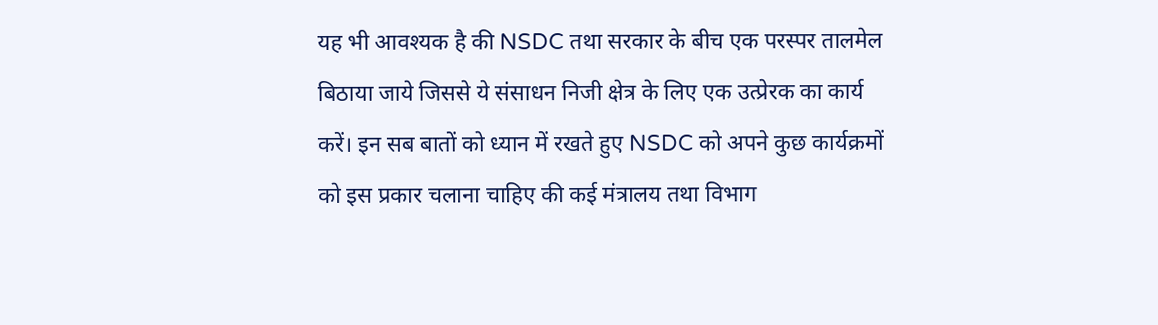यह भी आवश्यक है की NSDC तथा सरकार के बीच एक परस्पर तालमेल बिठाया जाये जिससे ये संसाधन निजी क्षेत्र के लिए एक उत्प्रेरक का कार्य करें। इन सब बातों को ध्यान में रखते हुए NSDC को अपने कुछ कार्यक्रमों को इस प्रकार चलाना चाहिए की कई मंत्रालय तथा विभाग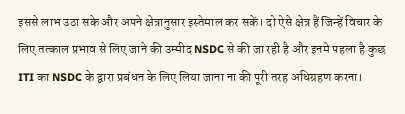इससे लाभ उठा सके और अपने क्षेत्रानुसार इस्तेमाल कर सकें। दो ऐसे क्षेत्र हैं जिन्हें विचार के लिए तत्काल प्रभाव से लिए जाने की उम्मीद NSDC से की जा रही है और इनमे पहला है कुछ ITI का NSDC के द्वारा प्रबंधन के लिए लिया जाना ना की पूरी तरह अधिग्रहण करना।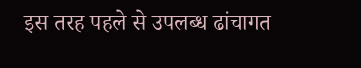इस तरह पहले से उपलब्ध ढांचागत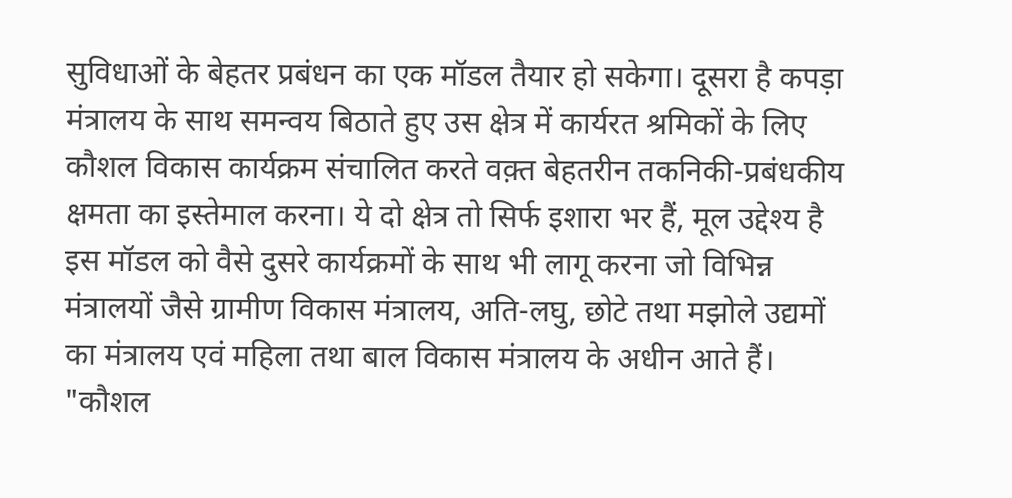सुविधाओं के बेहतर प्रबंधन का एक मॉडल तैयार हो सकेगा। दूसरा है कपड़ा मंत्रालय के साथ समन्वय बिठाते हुए उस क्षेत्र में कार्यरत श्रमिकों के लिए कौशल विकास कार्यक्रम संचालित करते वक़्त बेहतरीन तकनिकी-प्रबंधकीय क्षमता का इस्तेमाल करना। ये दो क्षेत्र तो सिर्फ इशारा भर हैं, मूल उद्देश्य है इस मॉडल को वैसे दुसरे कार्यक्रमों के साथ भी लागू करना जो विभिन्न मंत्रालयों जैसे ग्रामीण विकास मंत्रालय, अति-लघु, छोटे तथा मझोले उद्यमों का मंत्रालय एवं महिला तथा बाल विकास मंत्रालय के अधीन आते हैं।
"कौशल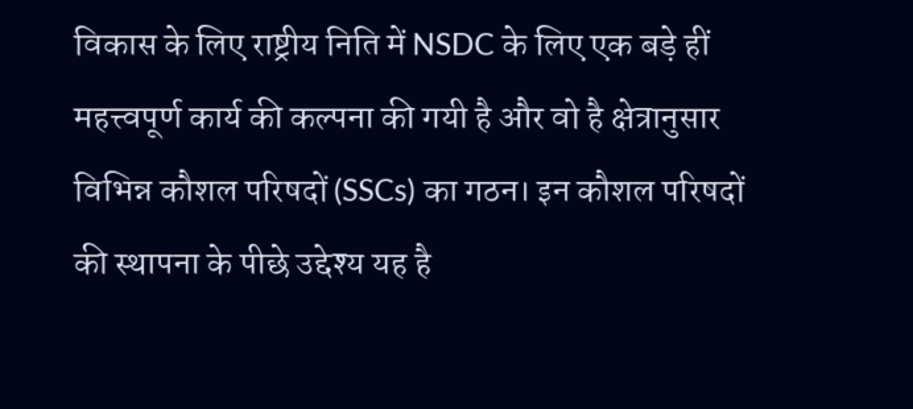विकास के लिए राष्ट्रीय निति में NSDC के लिए एक बड़े हीं महत्त्वपूर्ण कार्य की कल्पना की गयी है और वो है क्षेत्रानुसार विभिन्न कौशल परिषदों (SSCs) का गठन। इन कौशल परिषदों की स्थापना के पीछे उद्देश्य यह है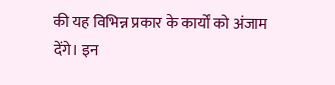की यह विभिन्न प्रकार के कार्यों को अंजाम देंगे। इन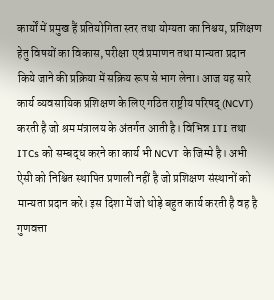कार्यों में प्रमुख हैं प्रतियोगिता स्तर तथा योग्यता का निश्चय, प्रशिक्षण हेतु विषयों का विकास, परीक्षा एवं प्रमाणन तथा मान्यता प्रदान किये जाने की प्रक्रिया में सक्रिय रूप से भाग लेना। आज यह सारे कार्य व्यवसायिक प्रशिक्षण के लिए गठित राष्ट्रीय परिषद् (NCVT) करती है जो श्रम मंत्रालय के अंतर्गत आती है। विभिन्न ITI तथा ITCs को सम्बद्ध करने का कार्य भी NCVT के जिम्मे है। अभी ऐसी को निश्चित स्थापित प्रणाली नहीं है जो प्रशिक्षण संस्थानों को मान्यता प्रदान करे। इस दिशा में जो थोड़े बहुत कार्य करती है वह है गुणवत्ता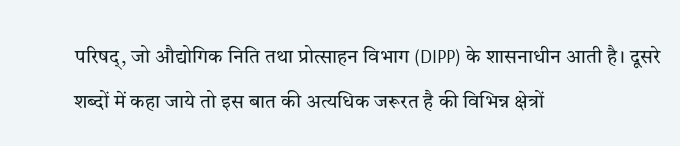परिषद्, जो औद्योगिक निति तथा प्रोत्साहन विभाग (DIPP) के शासनाधीन आती है। दूसरे शब्दों में कहा जाये तो इस बात की अत्यधिक जरूरत है की विभिन्न क्षेत्रों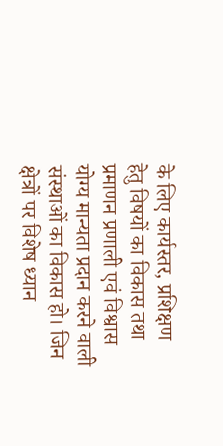के लिए कार्यस्तर, प्रशिक्षण हेतु विषयों का विकास तथा प्रमाणन प्रणाली एवं विश्वास योग्य मान्यता प्रदान करने वाली संस्थाओं का विकास हो। जिन क्षेत्रों पर विशेष ध्यान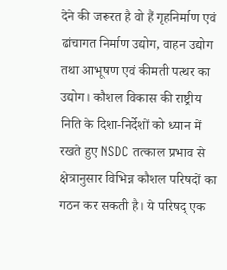देने की जरूरत है वो हैं गृहनिर्माण एवं ढांचागत निर्माण उद्योग, वाहन उद्योग तथा आभूषण एवं कीमती पत्थर का उद्योग। कौशल विकास की राष्ट्रीय निति के दिशा-निर्देशों को ध्यान में रखते हुए NSDC तत्काल प्रभाव से क्षेत्रानुसार विभिन्न कौशल परिषदों का गठन कर सकती है। ये परिषद् एक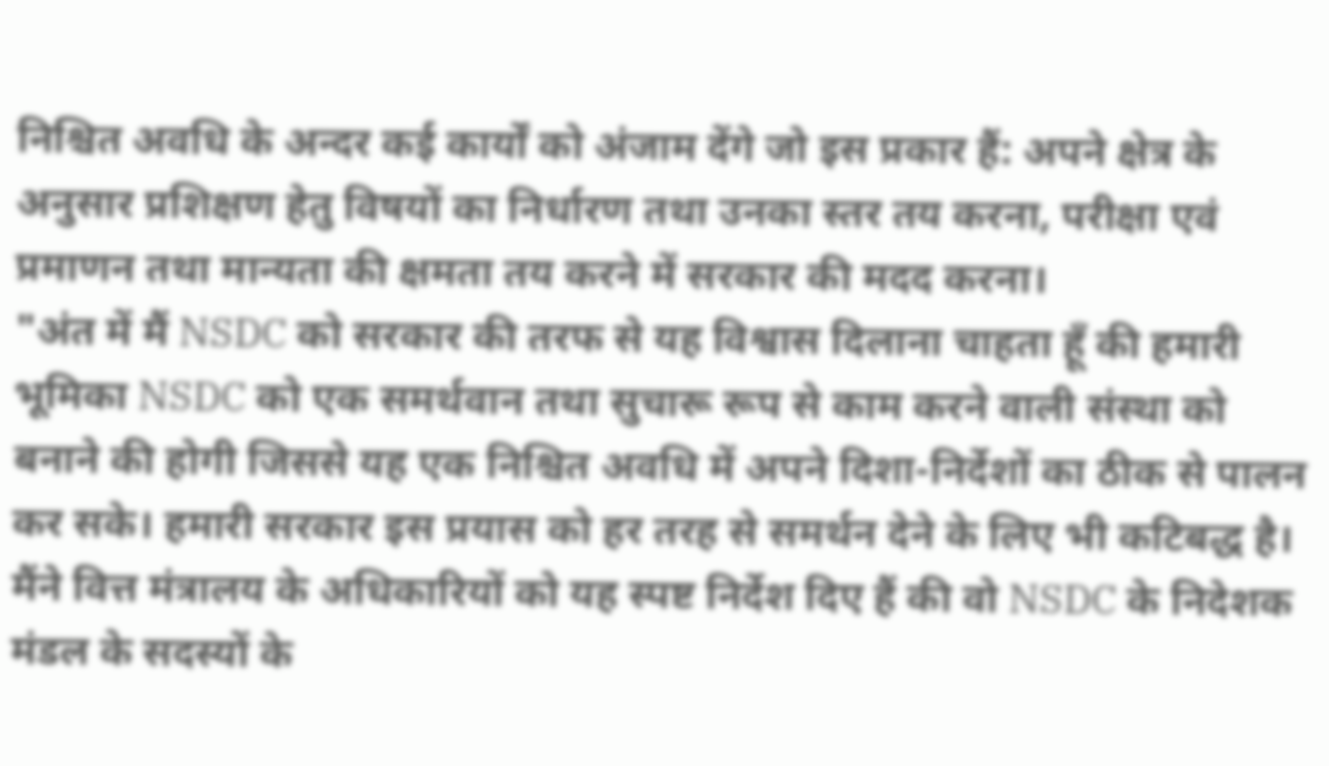निश्चित अवधि के अन्दर कई कार्यों को अंजाम देंगे जो इस प्रकार हैं: अपने क्षेत्र के अनुसार प्रशिक्षण हेतु विषयों का निर्धारण तथा उनका स्तर तय करना, परीक्षा एवं प्रमाणन तथा मान्यता की क्षमता तय करने में सरकार की मदद करना।
"अंत में मैं NSDC को सरकार की तरफ से यह विश्वास दिलाना चाहता हूँ की हमारी भूमिका NSDC को एक समर्थवान तथा सुचारू रूप से काम करने वाली संस्था को बनाने की होगी जिससे यह एक निश्चित अवधि में अपने दिशा-निर्देशों का ठीक से पालन कर सके। हमारी सरकार इस प्रयास को हर तरह से समर्थन देने के लिए भी कटिबद्ध है। मैंने वित्त मंत्रालय के अधिकारियों को यह स्पष्ट निर्देश दिए हैं की वो NSDC के निदेशक मंडल के सदस्यों के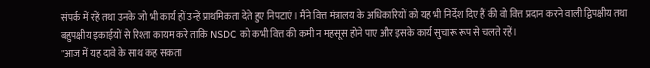संपर्क में रहें तथा उनके जो भी कार्य हों उन्हें प्राथमिकता देते हुए निपटाएं। मैंने वित्त मंत्रालय के अधिकारियों को यह भी निर्देश दिए हैं की वो वित्त प्रदान करने वाली द्विपक्षीय तथा बहुपक्षीय इकाईयों से रिश्ता कायम करे ताकि NSDC को कभी वित्त की कमी न महसूस होने पाए और इसके कार्य सुचारू रूप से चलते रहें।
"आज में यह दावे के साथ कह सकता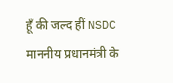हूँ की जल्द हीं NSDC माननीय प्रधानमंत्री के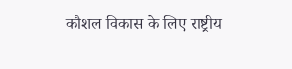कौशल विकास के लिए राष्ट्रीय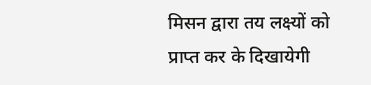मिसन द्वारा तय लक्ष्यों को प्राप्त कर के दिखायेगी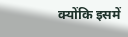क्योंकि इसमें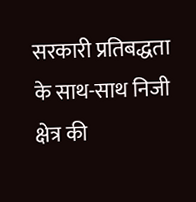सरकारी प्रतिबद्धता के साथ-साथ निजी क्षेत्र की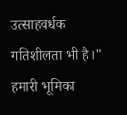उत्साहवर्धक गतिशीलता भी है।"
हमारी भूमिका